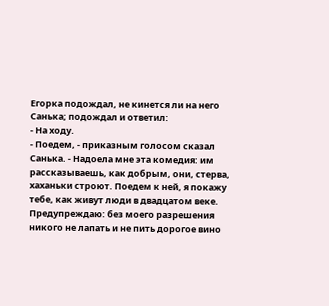Егорка подождал, не кинется ли на него Санька; подождал и ответил:
- На ходу.
- Поедем, - приказным голосом сказал Санька. - Надоела мне эта комедия: им рассказываешь, как добрым, они, стерва, хаханьки строют. Поедем к ней, я покажу тебе, как живут люди в двадцатом веке. Предупреждаю: без моего разрешения никого не лапать и не пить дорогое вино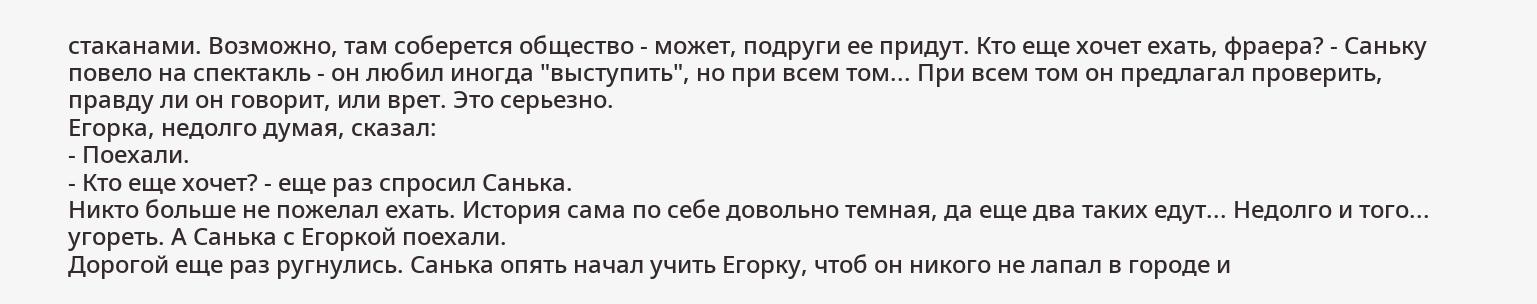стаканами. Возможно, там соберется общество - может, подруги ее придут. Кто еще хочет ехать, фраера? - Саньку повело на спектакль - он любил иногда "выступить", но при всем том... При всем том он предлагал проверить, правду ли он говорит, или врет. Это серьезно.
Егорка, недолго думая, сказал:
- Поехали.
- Кто еще хочет? - еще раз спросил Санька.
Никто больше не пожелал ехать. История сама по себе довольно темная, да еще два таких едут... Недолго и того... угореть. А Санька с Егоркой поехали.
Дорогой еще раз ругнулись. Санька опять начал учить Егорку, чтоб он никого не лапал в городе и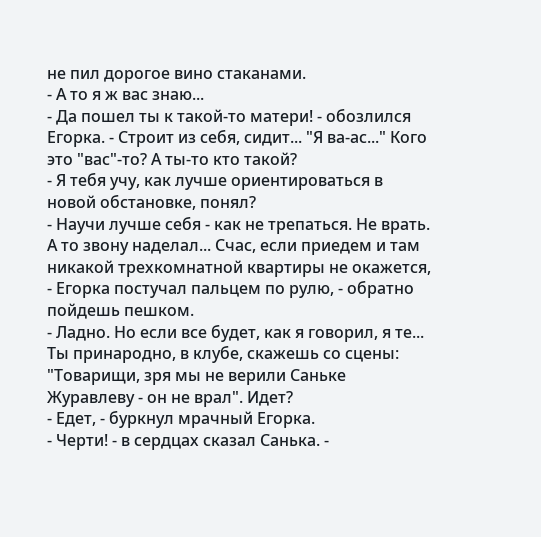не пил дорогое вино стаканами.
- А то я ж вас знаю...
- Да пошел ты к такой-то матери! - обозлился Егорка. - Строит из себя, сидит... "Я ва-ас..." Кого это "вас"-то? А ты-то кто такой?
- Я тебя учу, как лучше ориентироваться в новой обстановке, понял?
- Научи лучше себя - как не трепаться. Не врать. А то звону наделал... Счас, если приедем и там никакой трехкомнатной квартиры не окажется, - Егорка постучал пальцем по рулю, - обратно пойдешь пешком.
- Ладно. Но если все будет, как я говорил, я те... Ты принародно, в клубе, скажешь со сцены: "Товарищи, зря мы не верили Саньке Журавлеву - он не врал". Идет?
- Едет, - буркнул мрачный Егорка.
- Черти! - в сердцах сказал Санька. -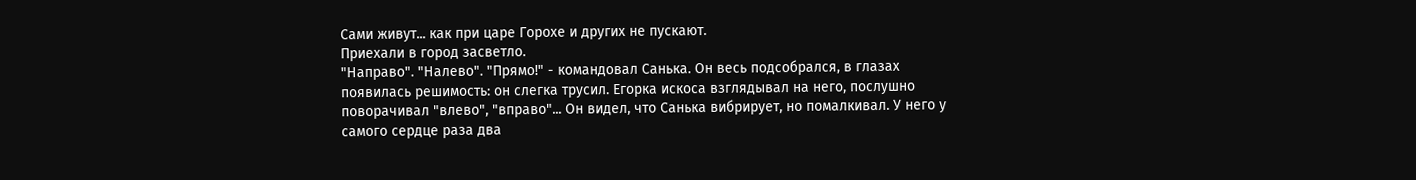Сами живут... как при царе Горохе и других не пускают.
Приехали в город засветло.
"Направо". "Налево". "Прямо!" - командовал Санька. Он весь подсобрался, в глазах появилась решимость: он слегка трусил. Егорка искоса взглядывал на него, послушно поворачивал "влево", "вправо"... Он видел, что Санька вибрирует, но помалкивал. У него у самого сердце раза два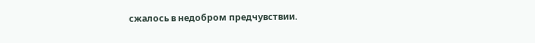сжалось в недобром предчувствии.